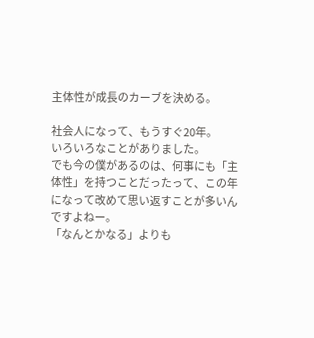主体性が成長のカーブを決める。

社会人になって、もうすぐ20年。
いろいろなことがありました。
でも今の僕があるのは、何事にも「主体性」を持つことだったって、この年になって改めて思い返すことが多いんですよねー。
「なんとかなる」よりも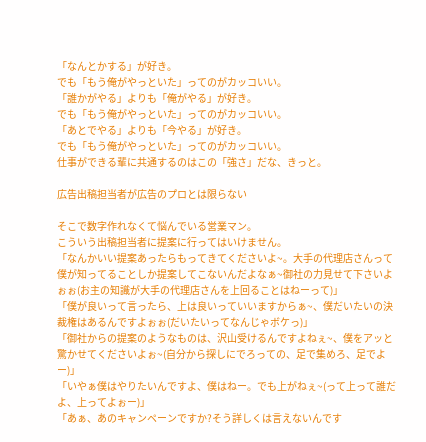「なんとかする」が好き。
でも「もう俺がやっといた」ってのがカッコいい。
「誰かがやる」よりも「俺がやる」が好き。
でも「もう俺がやっといた」ってのがカッコいい。
「あとでやる」よりも「今やる」が好き。
でも「もう俺がやっといた」ってのがカッコいい。
仕事ができる輩に共通するのはこの「強さ」だな、きっと。

広告出稿担当者が広告のプロとは限らない

そこで数字作れなくて悩んでいる営業マン。
こういう出稿担当者に提案に行ってはいけません。
「なんかいい提案あったらもってきてくださいよ~。大手の代理店さんって僕が知ってることしか提案してこないんだよなぁ~御社の力見せて下さいよぉぉ(お主の知識が大手の代理店さんを上回ることはねーって)」
「僕が良いって言ったら、上は良いっていいますからぁ~、僕だいたいの決裁権はあるんですよぉぉ(だいたいってなんじゃボケっ)」
「御社からの提案のようなものは、沢山受けるんですよねぇ~、僕をアッと驚かせてくださいよぉ~(自分から探しにでろっての、足で集めろ、足でよー)」
「いやぁ僕はやりたいんですよ、僕はねー。でも上がねぇ~(って上って誰だよ、上ってよぉー)」
「あぁ、あのキャンペーンですか?そう詳しくは言えないんです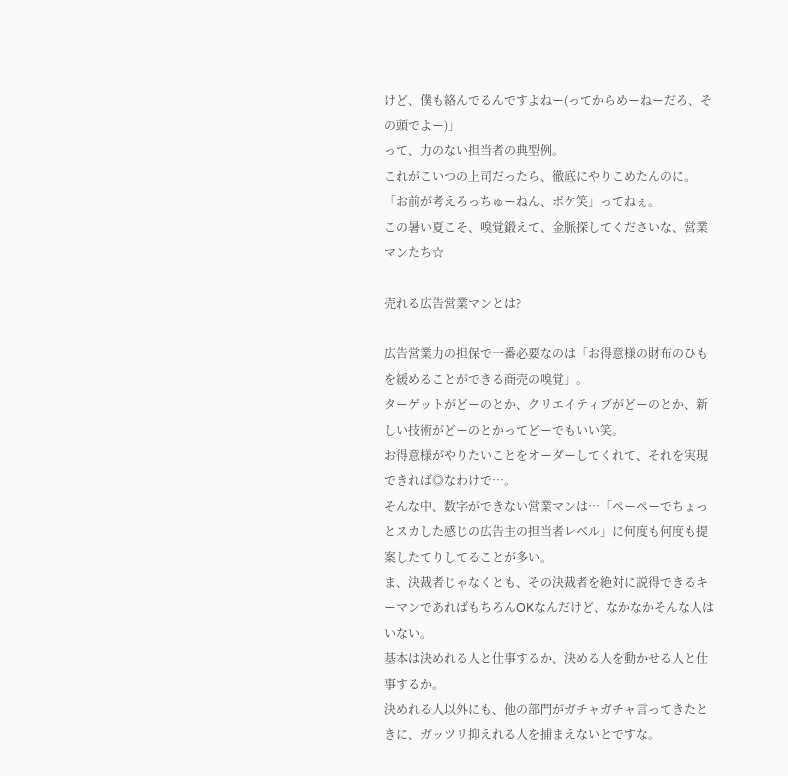けど、僕も絡んでるんですよねー(ってからめーねーだろ、その頭でよー)」
って、力のない担当者の典型例。
これがこいつの上司だったら、徹底にやりこめたんのに。
「お前が考えろっちゅーねん、ボケ笑」ってねぇ。
この暑い夏こそ、嗅覚鍛えて、金脈探してくださいな、営業マンたち☆

売れる広告営業マンとは?

広告営業力の担保で一番必要なのは「お得意様の財布のひもを緩めることができる商売の嗅覚」。
ターゲットがどーのとか、クリエイティブがどーのとか、新しい技術がどーのとかってどーでもいい笑。
お得意様がやりたいことをオーダーしてくれて、それを実現できれば◎なわけで…。
そんな中、数字ができない営業マンは…「ペーペーでちょっとスカした感じの広告主の担当者レベル」に何度も何度も提案したてりしてることが多い。
ま、決裁者じゃなくとも、その決裁者を絶対に説得できるキーマンであればもちろんOKなんだけど、なかなかそんな人はいない。
基本は決めれる人と仕事するか、決める人を動かせる人と仕事するか。
決めれる人以外にも、他の部門がガチャガチャ言ってきたときに、ガッツリ抑えれる人を捕まえないとですな。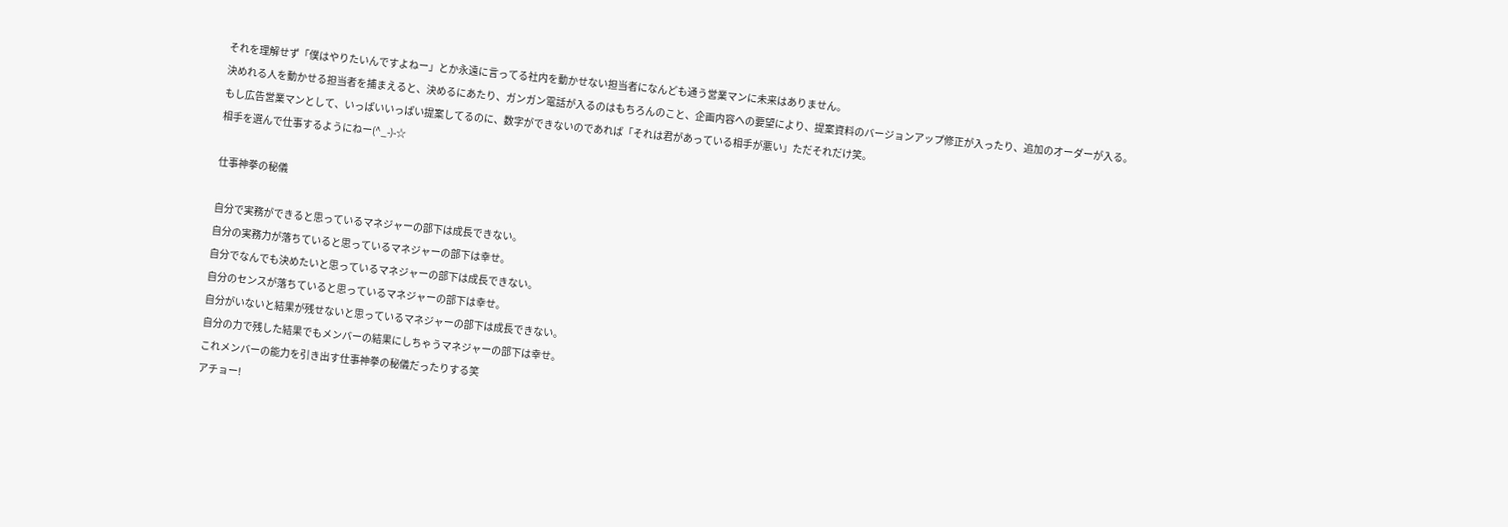それを理解せず「僕はやりたいんですよねー」とか永遠に言ってる社内を動かせない担当者になんども通う営業マンに未来はありません。
決めれる人を動かせる担当者を捕まえると、決めるにあたり、ガンガン電話が入るのはもちろんのこと、企画内容への要望により、提案資料のバージョンアップ修正が入ったり、追加のオーダーが入る。
もし広告営業マンとして、いっぱいいっぱい提案してるのに、数字ができないのであれば「それは君があっている相手が悪い」ただそれだけ笑。
相手を選んで仕事するようにねー(^_-)-☆

仕事神拳の秘儀

自分で実務ができると思っているマネジャーの部下は成長できない。
自分の実務力が落ちていると思っているマネジャーの部下は幸せ。
自分でなんでも決めたいと思っているマネジャーの部下は成長できない。
自分のセンスが落ちていると思っているマネジャーの部下は幸せ。
自分がいないと結果が残せないと思っているマネジャーの部下は成長できない。
自分の力で残した結果でもメンバーの結果にしちゃうマネジャーの部下は幸せ。
これメンバーの能力を引き出す仕事神拳の秘儀だったりする笑
アチョー!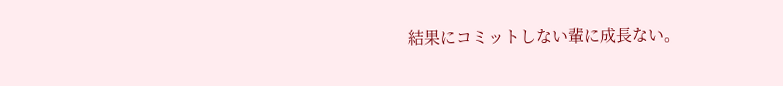結果にコミットしない輩に成長ない。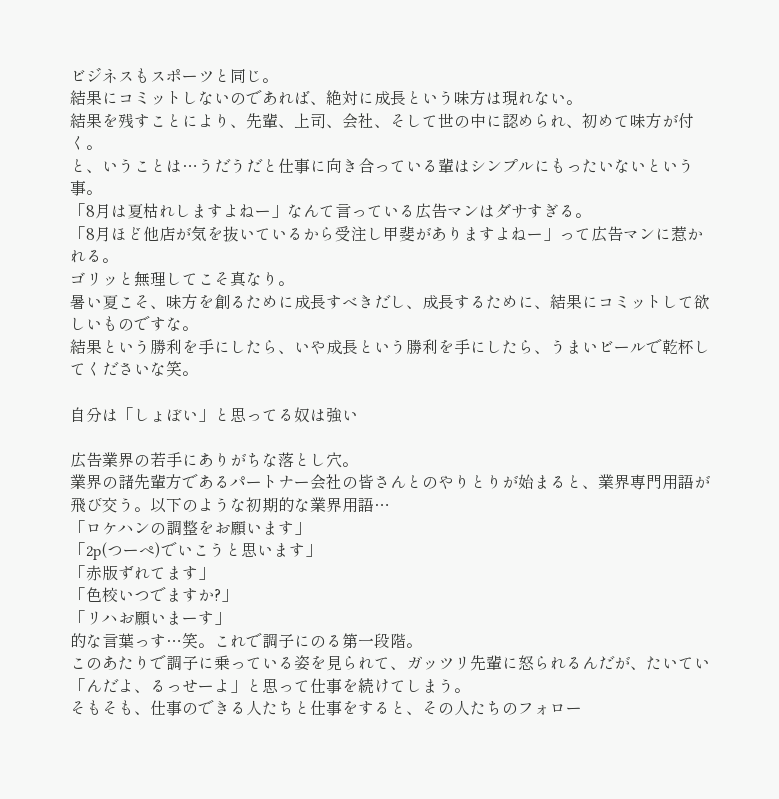ビジネスもスポーツと同じ。
結果にコミットしないのであれば、絶対に成長という味方は現れない。
結果を残すことにより、先輩、上司、会社、そして世の中に認められ、初めて味方が付く。
と、いうことは…うだうだと仕事に向き合っている輩はシンプルにもったいないという事。
「8月は夏枯れしますよねー」なんて言っている広告マンはダサすぎる。
「8月ほど他店が気を抜いているから受注し甲斐がありますよねー」って広告マンに惹かれる。
ゴリッと無理してこそ真なり。
暑い夏こそ、味方を創るために成長すべきだし、成長するために、結果にコミットして欲しいものですな。
結果という勝利を手にしたら、いや成長という勝利を手にしたら、うまいビールで乾杯してくださいな笑。

自分は「しょぼい」と思ってる奴は強い

広告業界の若手にありがちな落とし穴。
業界の諸先輩方であるパートナー会社の皆さんとのやりとりが始まると、業界専門用語が飛び交う。以下のような初期的な業界用語…
「ロケハンの調整をお願います」
「2p(つーぺ)でいこうと思います」
「赤版ずれてます」
「色校いつでますか?」
「リハお願いまーす」
的な言葉っす…笑。これで調子にのる第一段階。
このあたりで調子に乗っている姿を見られて、ガッツリ先輩に怒られるんだが、たいてい「んだよ、るっせーよ」と思って仕事を続けてしまう。
そもそも、仕事のできる人たちと仕事をすると、その人たちのフォロー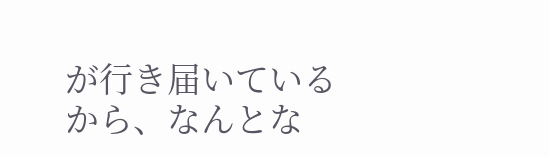が行き届いているから、なんとな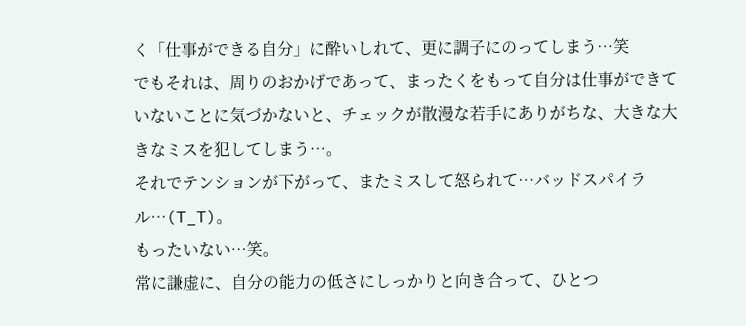く「仕事ができる自分」に酔いしれて、更に調子にのってしまう…笑
でもそれは、周りのおかげであって、まったくをもって自分は仕事ができていないことに気づかないと、チェックが散漫な若手にありがちな、大きな大きなミスを犯してしまう…。
それでテンションが下がって、またミスして怒られて…バッドスパイラル…(T_T)。
もったいない…笑。
常に謙虚に、自分の能力の低さにしっかりと向き合って、ひとつ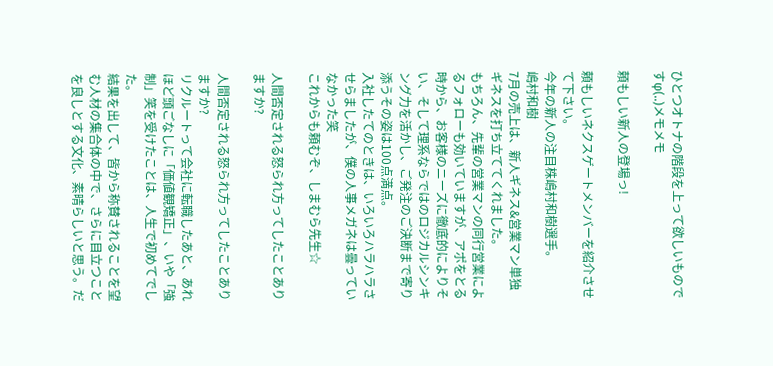ひとつオトナの階段を上って欲しいものですφ(..)メモメモ

頼もしい新人の登場っ!

頼もしいネクスゲートメンバーを紹介させて下さい。
今年の新人の注目株嶋村和樹選手。
嶋村和樹
7月の売上は、新人ギネス&営業マン単独ギネスを打ち立ててくれました。
もちろん、先輩の営業マンの同行営業によるフォローも効いていますが、アポをとる時から、お客様のニーズに徹底的によりそい、そして理系ならではのロジカルシンキング力を活かし、ご発注のご決断まで寄り添うその姿は100点満点。
入社したてのときは、いろいろハラハラさせらましたが、僕の人事メガネは曇っていなかった笑
これからも頼むぞ、しまむら先生☆

人間否定される怒られ方ってしたことありますか?

人間否定される怒られ方ってしたことありますか?
リクルートって会社に転職したあと、あれほど頭ごなしに「価値観矯正」、いや「強制」笑を受けたことは、人生で初めてでした。
結果を出して、皆から称賛されることを望む人材の集合体の中で、さらに目立つことを良しとする文化、素晴らしいと思う。だ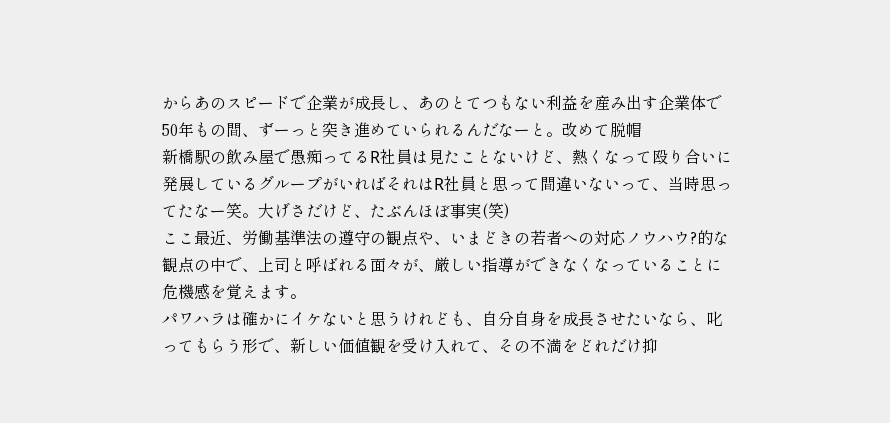からあのスピードで企業が成長し、あのとてつもない利益を産み出す企業体で50年もの間、ずーっと突き進めていられるんだなーと。改めて脱帽
新橋駅の飲み屋で愚痴ってるR社員は見たことないけど、熱くなって殴り合いに発展しているグループがいればそれはR社員と思って間違いないって、当時思ってたなー笑。大げさだけど、たぶんほぼ事実(笑)
ここ最近、労働基準法の遵守の観点や、いまどきの若者への対応ノウハウ?的な観点の中で、上司と呼ばれる面々が、厳しい指導ができなくなっていることに危機感を覚えます。
パワハラは確かにイケないと思うけれども、自分自身を成長させたいなら、叱ってもらう形で、新しい価値観を受け入れて、その不満をどれだけ抑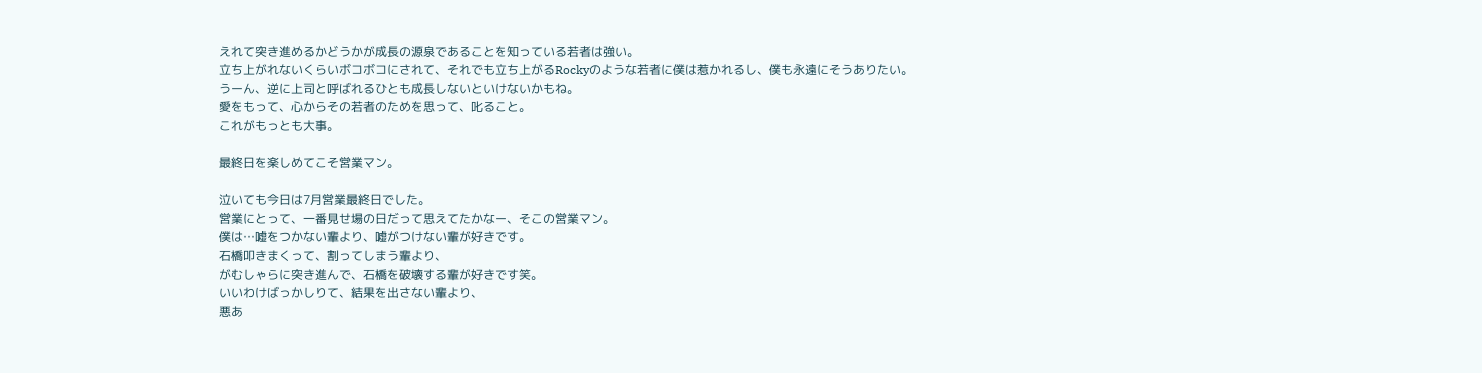えれて突き進めるかどうかが成長の源泉であることを知っている若者は強い。
立ち上がれないくらいボコボコにされて、それでも立ち上がるRockyのような若者に僕は惹かれるし、僕も永遠にそうありたい。
うーん、逆に上司と呼ばれるひとも成長しないといけないかもね。
愛をもって、心からその若者のためを思って、叱ること。
これがもっとも大事。

最終日を楽しめてこそ営業マン。

泣いても今日は7月営業最終日でした。
営業にとって、一番見せ場の日だって思えてたかなー、そこの営業マン。
僕は…嘘をつかない輩より、嘘がつけない輩が好きです。
石橋叩きまくって、割ってしまう輩より、
がむしゃらに突き進んで、石橋を破壊する輩が好きです笑。
いいわけばっかしりて、結果を出さない輩より、
悪あ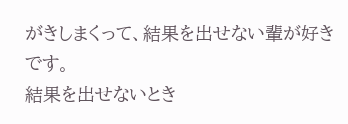がきしまくって、結果を出せない輩が好きです。
結果を出せないとき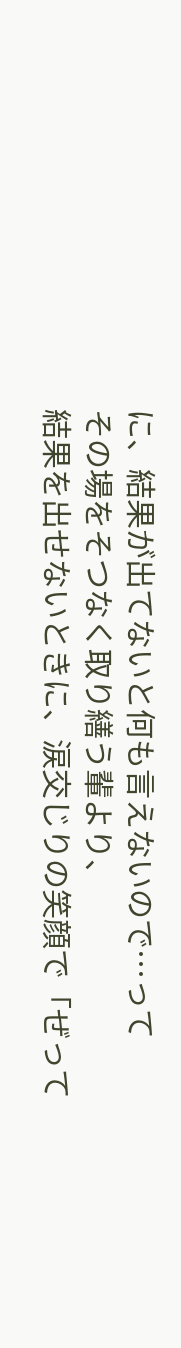に、結果が出てないと何も言えないので…って
その場をそつなく取り繕う輩より、
結果を出せないときに、涙交じりの笑顔で「ぜって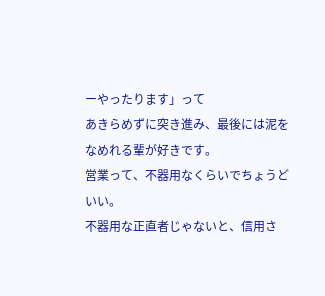ーやったります」って
あきらめずに突き進み、最後には泥をなめれる輩が好きです。
営業って、不器用なくらいでちょうどいい。
不器用な正直者じゃないと、信用さ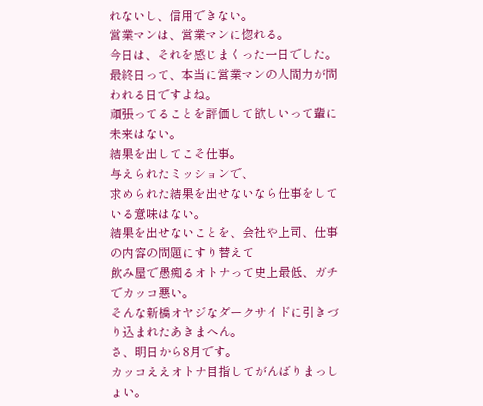れないし、信用できない。
営業マンは、営業マンに惚れる。
今日は、それを感じまくった一日でした。
最終日って、本当に営業マンの人間力が問われる日ですよね。
頑張ってることを評価して欲しいって輩に未来はない。
結果を出してこそ仕事。
与えられたミッションで、
求められた結果を出せないなら仕事をしている意味はない。
結果を出せないことを、会社や上司、仕事の内容の問題にすり替えて
飲み屋で愚痴るオトナって史上最低、ガチでカッコ悪い。
そんな新橋オヤジなダークサイドに引きづり込まれたあきまへん。
さ、明日から8月です。
カッコええオトナ目指してがんばりまっしょい。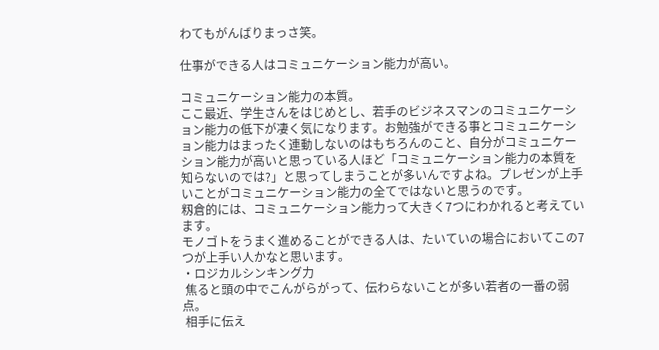わてもがんばりまっさ笑。

仕事ができる人はコミュニケーション能力が高い。

コミュニケーション能力の本質。
ここ最近、学生さんをはじめとし、若手のビジネスマンのコミュニケーション能力の低下が凄く気になります。お勉強ができる事とコミュニケーション能力はまったく連動しないのはもちろんのこと、自分がコミュニケーション能力が高いと思っている人ほど「コミュニケーション能力の本質を知らないのでは?」と思ってしまうことが多いんですよね。プレゼンが上手いことがコミュニケーション能力の全てではないと思うのです。
籾倉的には、コミュニケーション能力って大きく7つにわかれると考えています。
モノゴトをうまく進めることができる人は、たいていの場合においてこの7つが上手い人かなと思います。
・ロジカルシンキング力
 焦ると頭の中でこんがらがって、伝わらないことが多い若者の一番の弱点。
 相手に伝え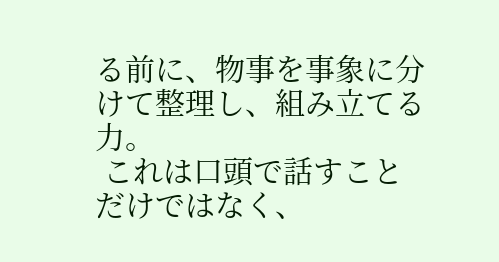る前に、物事を事象に分けて整理し、組み立てる力。
 これは口頭で話すことだけではなく、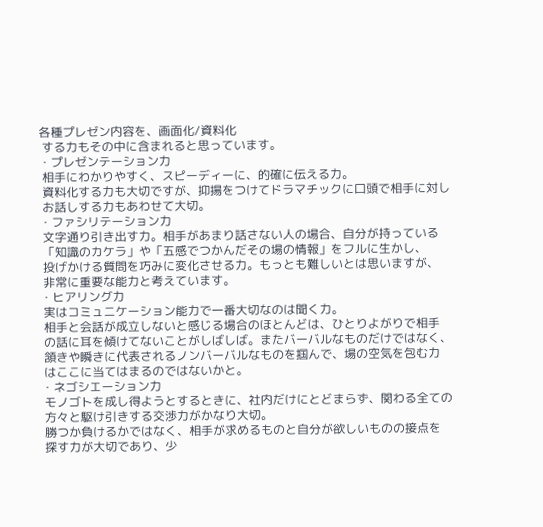各種プレゼン内容を、画面化/資料化
 する力もその中に含まれると思っています。
・プレゼンテーション力
 相手にわかりやすく、スピーディーに、的確に伝える力。
 資料化する力も大切ですが、抑揚をつけてドラマチックに口頭で相手に対し
 お話しする力もあわせて大切。
・ファシリテーション力
 文字通り引き出す力。相手があまり話さない人の場合、自分が持っている
 「知識のカケラ」や「五感でつかんだその場の情報」をフルに生かし、
 投げかける質問を巧みに変化させる力。もっとも難しいとは思いますが、
 非常に重要な能力と考えています。
・ヒアリング力
 実はコミュニケーション能力で一番大切なのは聞く力。
 相手と会話が成立しないと感じる場合のほとんどは、ひとりよがりで相手
 の話に耳を傾けてないことがしばしば。またバーバルなものだけではなく、
 頷きや瞬きに代表されるノンバーバルなものを掴んで、場の空気を包む力
 はここに当てはまるのではないかと。
・ネゴシエーション力
 モノゴトを成し得ようとするときに、社内だけにとどまらず、関わる全ての
 方々と駆け引きする交渉力がかなり大切。
 勝つか負けるかではなく、相手が求めるものと自分が欲しいものの接点を
 探す力が大切であり、少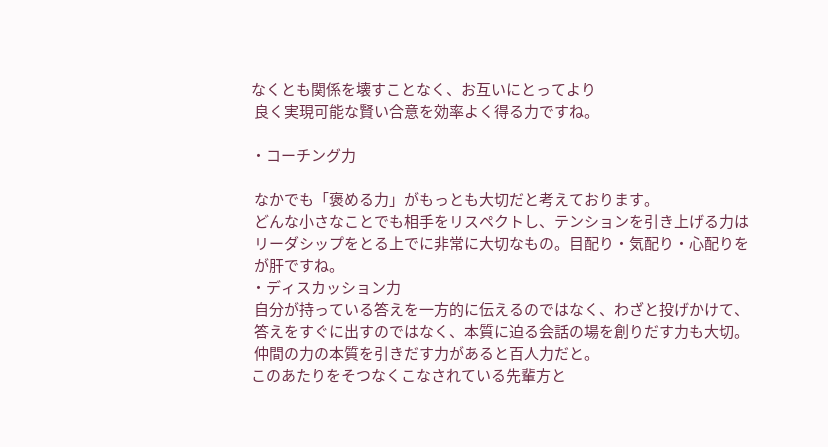なくとも関係を壊すことなく、お互いにとってより
 良く実現可能な賢い合意を効率よく得る力ですね。

・コーチング力

 なかでも「褒める力」がもっとも大切だと考えております。
 どんな小さなことでも相手をリスペクトし、テンションを引き上げる力は
 リーダシップをとる上でに非常に大切なもの。目配り・気配り・心配りを
 が肝ですね。
・ディスカッション力
 自分が持っている答えを一方的に伝えるのではなく、わざと投げかけて、
 答えをすぐに出すのではなく、本質に迫る会話の場を創りだす力も大切。
 仲間の力の本質を引きだす力があると百人力だと。
このあたりをそつなくこなされている先輩方と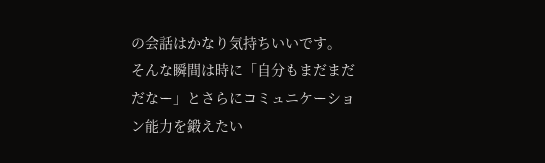の会話はかなり気持ちいいです。
そんな瞬間は時に「自分もまだまだだなー」とさらにコミュニケーション能力を鍛えたい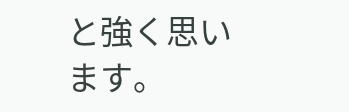と強く思います。